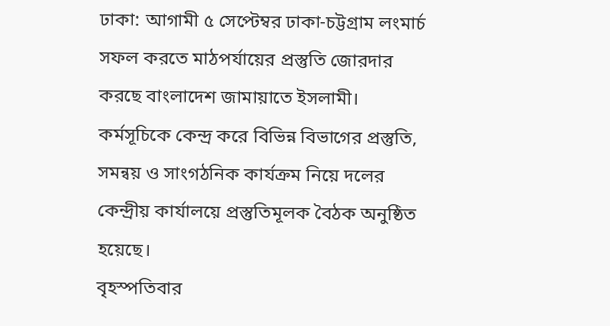ঢাকা: আগামী ৫ সেপ্টেম্বর ঢাকা-চট্টগ্রাম লংমার্চ সফল করতে মাঠপর্যায়ের প্রস্তুতি জোরদার করছে বাংলাদেশ জামায়াতে ইসলামী। কর্মসূচিকে কেন্দ্র করে বিভিন্ন বিভাগের প্রস্তুতি, সমন্বয় ও সাংগঠনিক কার্যক্রম নিয়ে দলের কেন্দ্রীয় কার্যালয়ে প্রস্তুতিমূলক বৈঠক অনুষ্ঠিত হয়েছে।
বৃহস্পতিবার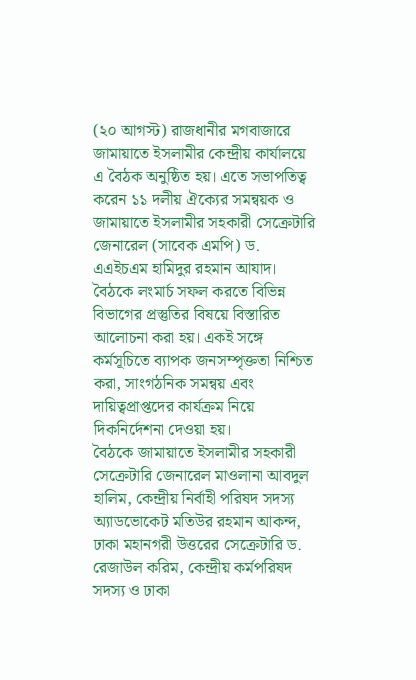(২০ আগস্ট) রাজধানীর মগবাজারে জামায়াতে ইসলামীর কেন্দ্রীয় কার্যালয়ে এ বৈঠক অনুষ্ঠিত হয়। এতে সভাপতিত্ব করেন ১১ দলীয় ঐক্যের সমন্বয়ক ও জামায়াতে ইসলামীর সহকারী সেক্রেটারি জেনারেল (সাবেক এমপি) ড. এএইচএম হামিদুর রহমান আযাদ।
বৈঠকে লংমার্চ সফল করতে বিভিন্ন বিভাগের প্রস্তুতির বিষয়ে বিস্তারিত আলোচনা করা হয়। একই সঙ্গে কর্মসূচিতে ব্যাপক জনসম্পৃক্ততা নিশ্চিত করা, সাংগঠনিক সমন্বয় এবং দায়িত্বপ্রাপ্তদের কার্যক্রম নিয়ে দিকনির্দেশনা দেওয়া হয়।
বৈঠকে জামায়াতে ইসলামীর সহকারী সেক্রেটারি জেনারেল মাওলানা আবদুল হালিম, কেন্দ্রীয় নির্বাহী পরিষদ সদস্য অ্যাডভোকেট মতিউর রহমান আকন্দ, ঢাকা মহানগরী উত্তরের সেক্রেটারি ড. রেজাউল করিম, কেন্দ্রীয় কর্মপরিষদ সদস্য ও ঢাকা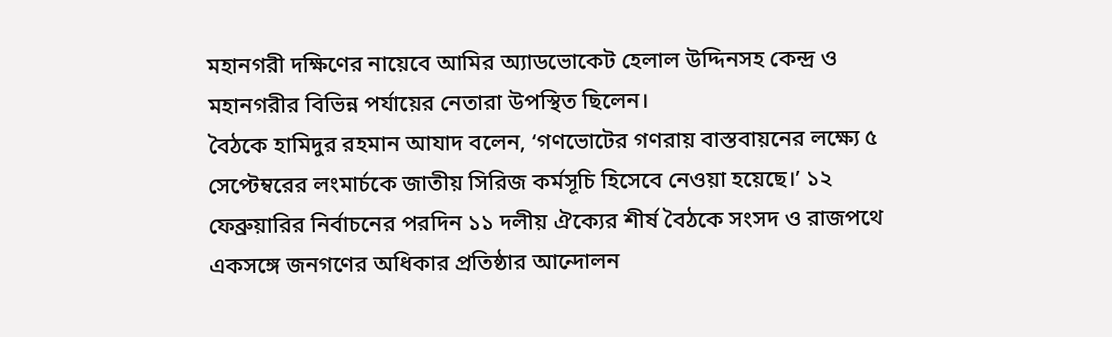মহানগরী দক্ষিণের নায়েবে আমির অ্যাডভোকেট হেলাল উদ্দিনসহ কেন্দ্র ও মহানগরীর বিভিন্ন পর্যায়ের নেতারা উপস্থিত ছিলেন।
বৈঠকে হামিদুর রহমান আযাদ বলেন, ‘গণভোটের গণরায় বাস্তবায়নের লক্ষ্যে ৫ সেপ্টেম্বরের লংমার্চকে জাতীয় সিরিজ কর্মসূচি হিসেবে নেওয়া হয়েছে।’ ১২ ফেব্রুয়ারির নির্বাচনের পরদিন ১১ দলীয় ঐক্যের শীর্ষ বৈঠকে সংসদ ও রাজপথে একসঙ্গে জনগণের অধিকার প্রতিষ্ঠার আন্দোলন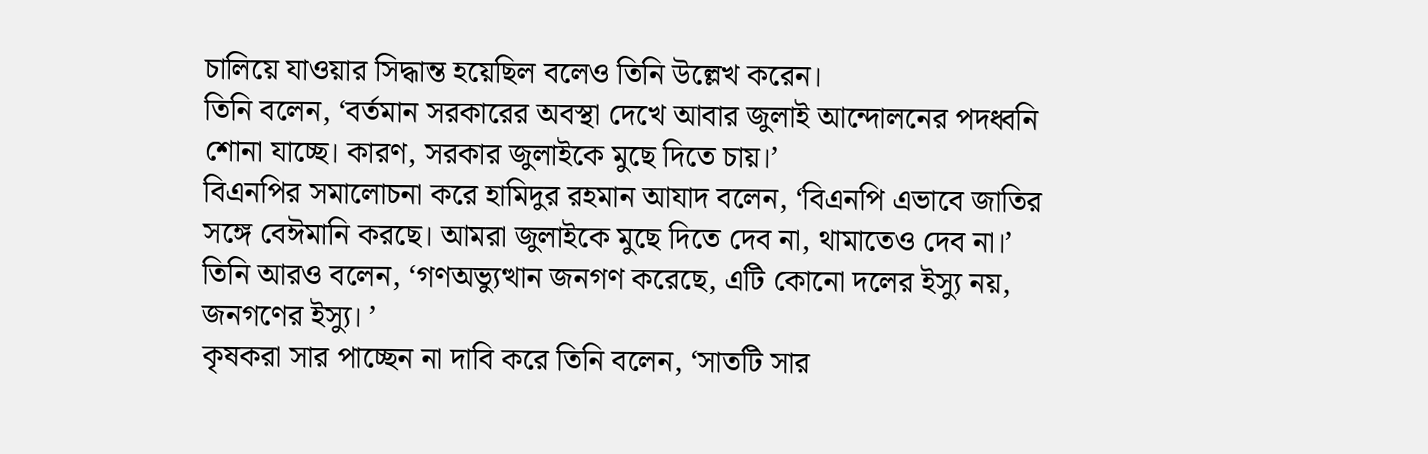চালিয়ে যাওয়ার সিদ্ধান্ত হয়েছিল বলেও তিনি উল্লেখ করেন।
তিনি বলেন, ‘বর্তমান সরকারের অবস্থা দেখে আবার জুলাই আন্দোলনের পদধ্বনি শোনা যাচ্ছে। কারণ, সরকার জুলাইকে মুছে দিতে চায়।’
বিএনপির সমালোচনা করে হামিদুর রহমান আযাদ বলেন, ‘বিএনপি এভাবে জাতির সঙ্গে বেঈমানি করছে। আমরা জুলাইকে মুছে দিতে দেব না, থামাতেও দেব না।’ তিনি আরও বলেন, ‘গণঅভ্যুত্থান জনগণ করেছে, এটি কোনো দলের ইস্যু নয়, জনগণের ইস্যু। ’
কৃষকরা সার পাচ্ছেন না দাবি করে তিনি বলেন, ‘সাতটি সার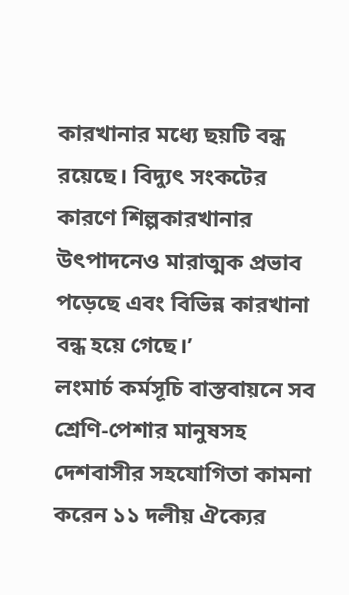কারখানার মধ্যে ছয়টি বন্ধ রয়েছে। বিদ্যুৎ সংকটের কারণে শিল্পকারখানার উৎপাদনেও মারাত্মক প্রভাব পড়েছে এবং বিভিন্ন কারখানা বন্ধ হয়ে গেছে।’
লংমার্চ কর্মসূচি বাস্তবায়নে সব শ্রেণি-পেশার মানুষসহ দেশবাসীর সহযোগিতা কামনা করেন ১১ দলীয় ঐক্যের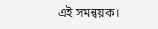এই সমন্বয়ক।